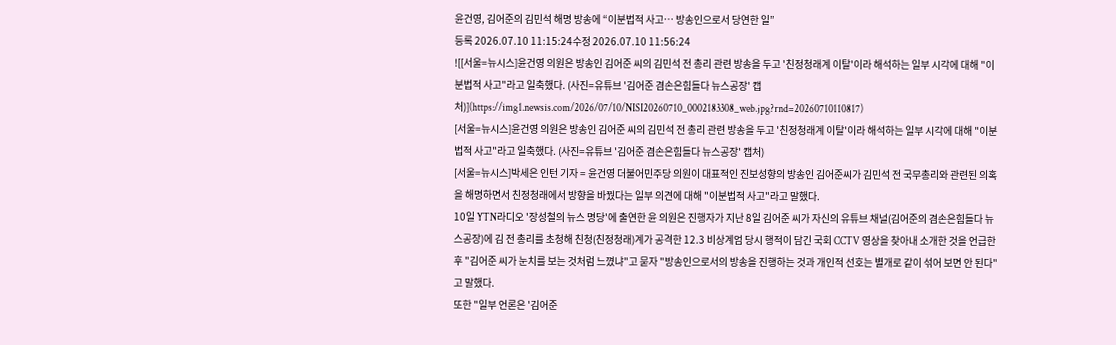윤건영, 김어준의 김민석 해명 방송에 “이분법적 사고… 방송인으로서 당연한 일”
등록 2026.07.10 11:15:24수정 2026.07.10 11:56:24
![[서울=뉴시스]윤건영 의원은 방송인 김어준 씨의 김민석 전 총리 관련 방송을 두고 '친정청래계 이탈'이라 해석하는 일부 시각에 대해 "이분법적 사고"라고 일축했다. (사진=유튜브 '김어준 겸손은힘들다 뉴스공장' 캡처)](https://img1.newsis.com/2026/07/10/NISI20260710_0002183308_web.jpg?rnd=20260710110817)
[서울=뉴시스]윤건영 의원은 방송인 김어준 씨의 김민석 전 총리 관련 방송을 두고 '친정청래계 이탈'이라 해석하는 일부 시각에 대해 "이분법적 사고"라고 일축했다. (사진=유튜브 '김어준 겸손은힘들다 뉴스공장' 캡처)
[서울=뉴시스]박세은 인턴 기자 = 윤건영 더불어민주당 의원이 대표적인 진보성향의 방송인 김어준씨가 김민석 전 국무총리와 관련된 의혹을 해명하면서 친정청래에서 방향을 바꿨다는 일부 의견에 대해 "이분법적 사고"라고 말했다.
10일 YTN라디오 '장성철의 뉴스 명당'에 출연한 윤 의원은 진행자가 지난 8일 김어준 씨가 자신의 유튜브 채널(김어준의 겸손은힘들다 뉴스공장)에 김 전 총리를 초청해 친청(친정청래)계가 공격한 12.3 비상계엄 당시 행적이 담긴 국회 CCTV 영상을 찾아내 소개한 것을 언급한 후 "김어준 씨가 눈치를 보는 것처럼 느꼈냐"고 묻자 "방송인으로서의 방송을 진행하는 것과 개인적 선호는 별개로 같이 섞어 보면 안 된다"고 말했다.
또한 "일부 언론은 '김어준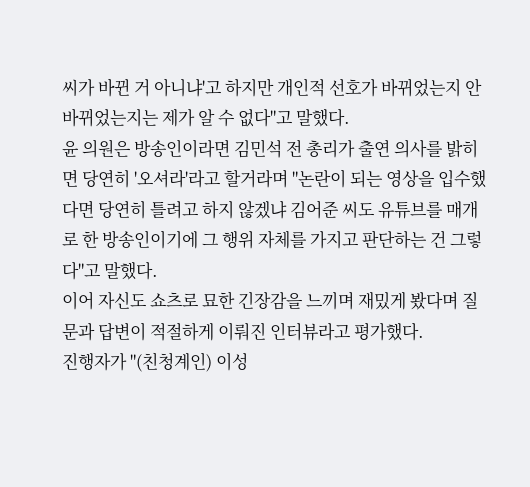씨가 바뀐 거 아니냐'고 하지만 개인적 선호가 바뀌었는지 안 바뀌었는지는 제가 알 수 없다"고 말했다.
윤 의원은 방송인이라면 김민석 전 총리가 출연 의사를 밝히면 당연히 '오셔라'라고 할거라며 "논란이 되는 영상을 입수했다면 당연히 틀려고 하지 않겠냐 김어준 씨도 유튜브를 매개로 한 방송인이기에 그 행위 자체를 가지고 판단하는 건 그렇다"고 말했다.
이어 자신도 쇼츠로 묘한 긴장감을 느끼며 재밌게 봤다며 질문과 답변이 적절하게 이뤄진 인터뷰라고 평가했다.
진행자가 "(친청계인) 이성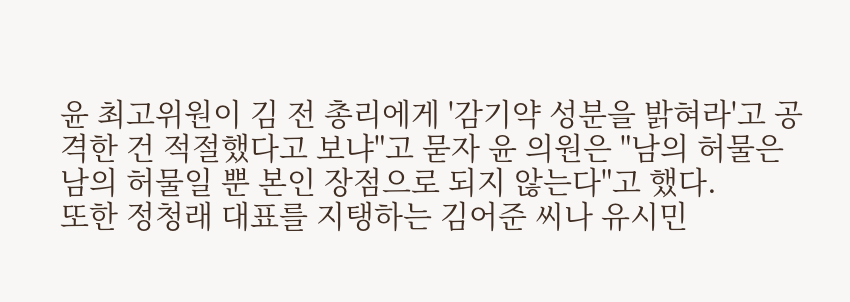윤 최고위원이 김 전 총리에게 '감기약 성분을 밝혀라'고 공격한 건 적절했다고 보냐"고 묻자 윤 의원은 "남의 허물은 남의 허물일 뿐 본인 장점으로 되지 않는다"고 했다.
또한 정청래 대표를 지탱하는 김어준 씨나 유시민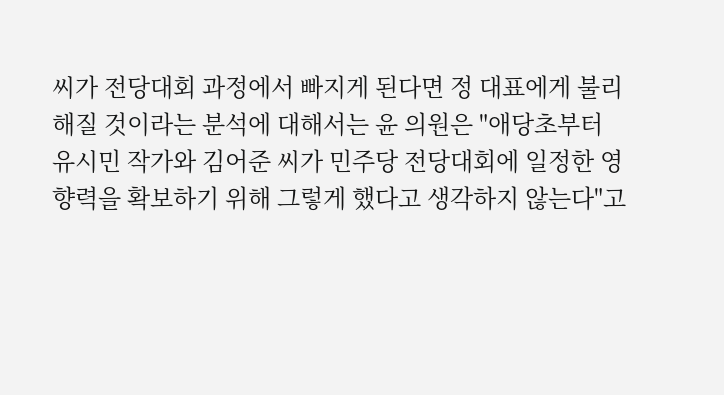씨가 전당대회 과정에서 빠지게 된다면 정 대표에게 불리해질 것이라는 분석에 대해서는 윤 의원은 "애당초부터 유시민 작가와 김어준 씨가 민주당 전당대회에 일정한 영향력을 확보하기 위해 그렇게 했다고 생각하지 않는다"고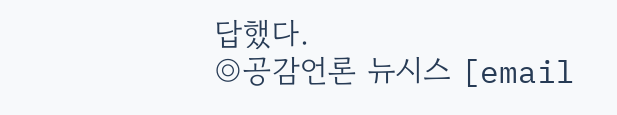답했다.
◎공감언론 뉴시스 [email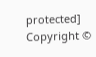protected]
Copyright ©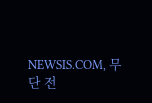NEWSIS.COM, 무단 전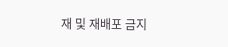재 및 재배포 금지